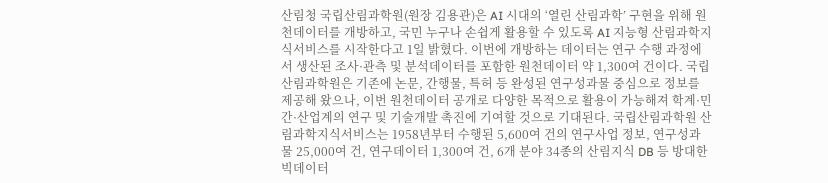산림청 국립산림과학원(원장 김용관)은 AI 시대의 ‘열린 산림과학’ 구현을 위해 원천데이터를 개방하고, 국민 누구나 손쉽게 활용할 수 있도록 AI 지능형 산림과학지식서비스를 시작한다고 1일 밝혔다. 이번에 개방하는 데이터는 연구 수행 과정에서 생산된 조사·관측 및 분석데이터를 포함한 원천데이터 약 1,300여 건이다. 국립산림과학원은 기존에 논문, 간행물, 특허 등 완성된 연구성과물 중심으로 정보를 제공해 왔으나, 이번 원천데이터 공개로 다양한 목적으로 활용이 가능해져 학계·민간·산업계의 연구 및 기술개발 촉진에 기여할 것으로 기대된다. 국립산림과학원 산림과학지식서비스는 1958년부터 수행된 5,600여 건의 연구사업 정보, 연구성과물 25,000여 건, 연구데이터 1,300여 건, 6개 분야 34종의 산림지식 DB 등 방대한 빅데이터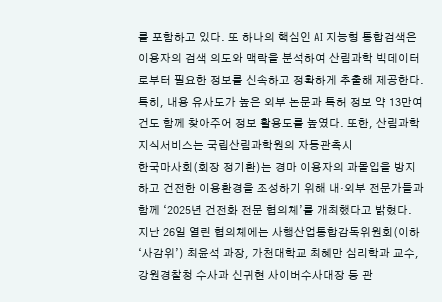를 포함하고 있다. 또 하나의 핵심인 AI 지능형 통합검색은 이용자의 검색 의도와 맥락을 분석하여 산림과학 빅데이터로부터 필요한 정보를 신속하고 정확하게 추출해 제공한다. 특히, 내용 유사도가 높은 외부 논문과 특허 정보 약 13만여 건도 함께 찾아주어 정보 활용도를 높였다. 또한, 산림과학지식서비스는 국립산림과학원의 자동관측시
한국마사회(회장 정기환)는 경마 이용자의 과몰입을 방지하고 건전한 이용환경을 조성하기 위해 내·외부 전문가들과 함께 ‘2025년 건전화 전문 협의체’를 개최했다고 밝혔다. 지난 26일 열린 협의체에는 사행산업통합감독위원회(이하 ‘사감위’) 최윤석 과장, 가천대학교 최혜만 심리학과 교수, 강원경찰청 수사과 신귀현 사이버수사대장 등 관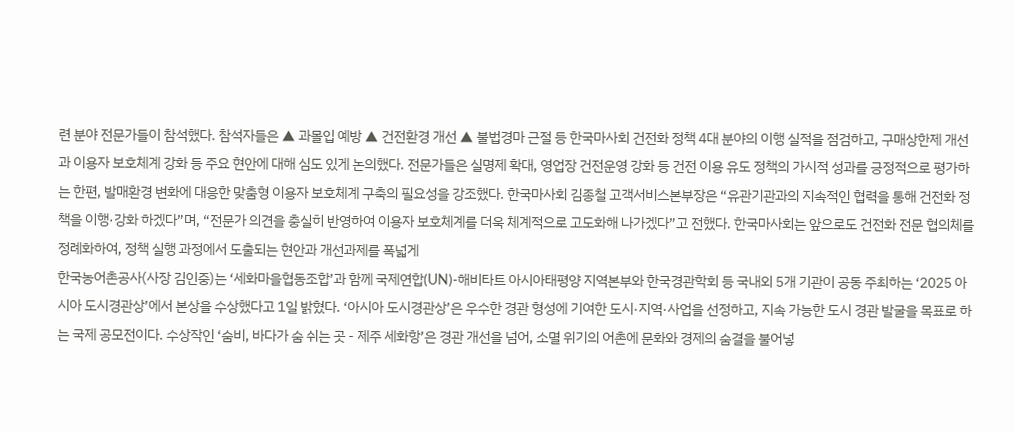련 분야 전문가들이 참석했다. 참석자들은 ▲ 과몰입 예방 ▲ 건전환경 개선 ▲ 불법경마 근절 등 한국마사회 건전화 정책 4대 분야의 이행 실적을 점검하고, 구매상한제 개선과 이용자 보호체계 강화 등 주요 현안에 대해 심도 있게 논의했다. 전문가들은 실명제 확대, 영업장 건전운영 강화 등 건전 이용 유도 정책의 가시적 성과를 긍정적으로 평가하는 한편, 발매환경 변화에 대응한 맞춤형 이용자 보호체계 구축의 필요성을 강조했다. 한국마사회 김종철 고객서비스본부장은 “유관기관과의 지속적인 협력을 통해 건전화 정책을 이행·강화 하겠다”며, “전문가 의견을 충실히 반영하여 이용자 보호체계를 더욱 체계적으로 고도화해 나가겠다”고 전했다. 한국마사회는 앞으로도 건전화 전문 협의체를 정례화하여, 정책 실행 과정에서 도출되는 현안과 개선과제를 폭넓게
한국농어촌공사(사장 김인중)는 ‘세화마을협동조합’과 함께 국제연합(UN)-해비타트 아시아태평양 지역본부와 한국경관학회 등 국내외 5개 기관이 공동 주최하는 ‘2025 아시아 도시경관상’에서 본상을 수상했다고 1일 밝혔다. ‘아시아 도시경관상’은 우수한 경관 형성에 기여한 도시·지역·사업을 선정하고, 지속 가능한 도시 경관 발굴을 목표로 하는 국제 공모전이다. 수상작인 ‘숨비, 바다가 숨 쉬는 곳 - 제주 세화항’은 경관 개선을 넘어, 소멸 위기의 어촌에 문화와 경제의 숨결을 불어넣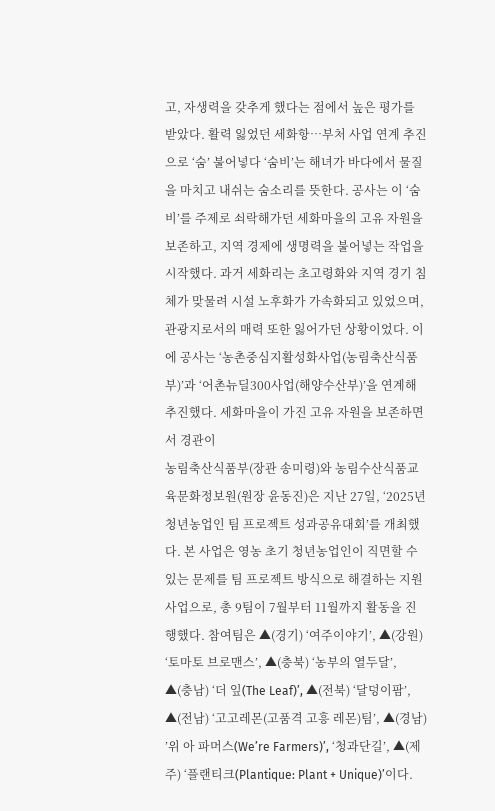고, 자생력을 갖추게 했다는 점에서 높은 평가를 받았다. 활력 잃었던 세화항…부처 사업 연계 추진으로 ‘숨’ 불어넣다 ‘숨비’는 해녀가 바다에서 물질을 마치고 내쉬는 숨소리를 뜻한다. 공사는 이 ‘숨비’를 주제로 쇠락해가던 세화마을의 고유 자원을 보존하고, 지역 경제에 생명력을 불어넣는 작업을 시작했다. 과거 세화리는 초고령화와 지역 경기 침체가 맞물려 시설 노후화가 가속화되고 있었으며, 관광지로서의 매력 또한 잃어가던 상황이었다. 이에 공사는 ‘농촌중심지활성화사업(농림축산식품부)’과 ‘어촌뉴딜300사업(해양수산부)’을 연계해 추진했다. 세화마을이 가진 고유 자원을 보존하면서 경관이
농림축산식품부(장관 송미령)와 농림수산식품교육문화정보원(원장 윤동진)은 지난 27일, ‘2025년 청년농업인 팀 프로젝트 성과공유대회’를 개최했다. 본 사업은 영농 초기 청년농업인이 직면할 수 있는 문제를 팀 프로젝트 방식으로 해결하는 지원 사업으로, 총 9팀이 7월부터 11월까지 활동을 진행했다. 참여팀은 ▲(경기) ‘여주이야기’, ▲(강원) ‘토마토 브로맨스’, ▲(충북) ‘농부의 열두달’, ▲(충남) ‘더 잎(The Leaf)’, ▲(전북) ‘달덩이팜’, ▲(전남) ‘고고레몬(고품격 고흥 레몬)팀’, ▲(경남) ’위 아 파머스(We’re Farmers)’, ‘청과단길’, ▲(제주) ‘플랜티크(Plantique: Plant + Unique)’이다.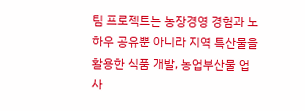팀 프로젝트는 농장경영 경험과 노하우 공유뿐 아니라 지역 특산물을 활용한 식품 개발, 농업부산물 업사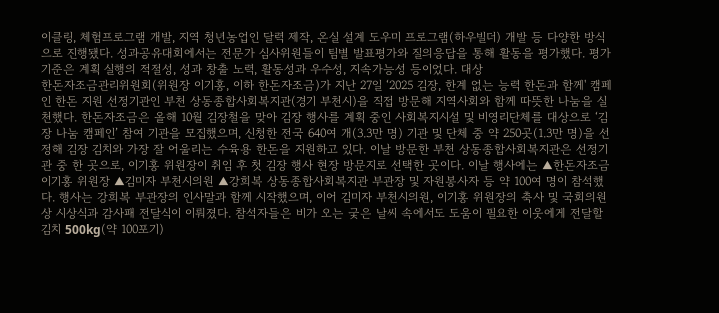이클링, 체험프로그램 개발, 지역 청년농업인 달력 제작, 온실 설계 도우미 프로그램(하우빌더) 개발 등 다양한 방식으로 진행됐다. 성과공유대회에서는 전문가 심사위원들이 팀별 발표평가와 질의응답을 통해 활동을 평가했다. 평가 기준은 계획 실행의 적절성, 성과 창출 노력, 활동성과 우수성, 지속가능성 등이었다. 대상
한돈자조금관리위원회(위원장 이기홍, 이하 한돈자조금)가 지난 27일 ‘2025 김장, 한계 없는 능력 한돈과 함께' 캠페인 한돈 지원 선정기관인 부천 상동종합사회복지관(경기 부천시)을 직접 방문해 지역사회와 함께 따뜻한 나눔을 실천했다. 한돈자조금은 올해 10월 김장철을 맞아 김장 행사를 계획 중인 사회복지시설 및 비영리단체를 대상으로 ‘김장 나눔 캠페인’ 참여 기관을 모집했으며, 신청한 전국 640여 개(3.3만 명) 기관 및 단체 중 약 250곳(1.3만 명)을 선정해 김장 김치와 가장 잘 어울리는 수육용 한돈을 지원하고 있다. 이날 방문한 부천 상동종합사회복지관은 선정기관 중 한 곳으로, 이기홍 위원장이 취임 후 첫 김장 행사 현장 방문지로 선택한 곳이다. 이날 행사에는 ▲한돈자조금 이기홍 위원장 ▲김미자 부천시의원 ▲강희복 상동종합사회복지관 부관장 및 자원봉사자 등 약 100여 명이 참석했다. 행사는 강희복 부관장의 인사말과 함께 시작했으며, 이어 김미자 부천시의원, 이기홍 위원장의 축사 및 국회의원상 시상식과 감사패 전달식이 이뤄졌다. 참석자들은 비가 오는 궂은 날씨 속에서도 도움이 필요한 이웃에게 전달할 김치 500kg(약 100포기)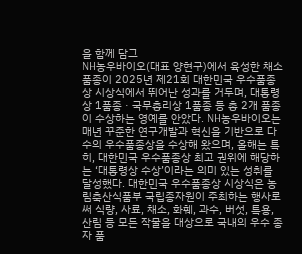을 함께 담그
NH농우바이오(대표 양현구)에서 육성한 채소 품종이 2025년 제21회 대한민국 우수품종상 시상식에서 뛰어난 성과를 거두며, 대통령상 1품종 · 국무총리상 1품종 등 총 2개 품종이 수상하는 영예를 안았다. NH농우바이오는 매년 꾸준한 연구개발과 혁신을 기반으로 다수의 우수품종상을 수상해 왔으며, 올해는 특히, 대한민국 우수품종상 최고 권위에 해당하는 ‘대통령상 수상’이라는 의미 있는 성취를 달성했다. 대한민국 우수품종상 시상식은 농림축산식품부 국립종자원이 주최하는 행사로써 식량, 사료, 채소, 화훼, 과수, 버섯, 특용, 산림 등 모든 작물을 대상으로 국내의 우수 종자 품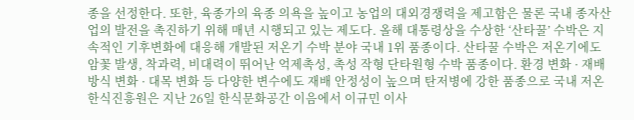종을 선정한다. 또한, 육종가의 육종 의욕을 높이고 농업의 대외경쟁력을 제고함은 물론 국내 종자산업의 발전을 촉진하기 위해 매년 시행되고 있는 제도다. 올해 대통령상을 수상한 ‘산타꿀’ 수박은 지속적인 기후변화에 대응해 개발된 저온기 수박 분야 국내 1위 품종이다. 산타꿀 수박은 저온기에도 암꽃 발생, 착과력, 비대력이 뛰어난 억제촉성, 촉성 작형 단타원형 수박 품종이다. 환경 변화 · 재배 방식 변화 · 대목 변화 등 다양한 변수에도 재배 안정성이 높으며 탄저병에 강한 품종으로 국내 저온
한식진흥원은 지난 26일 한식문화공간 이음에서 이규민 이사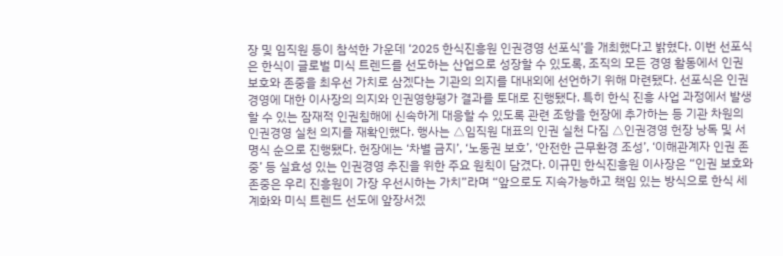장 및 임직원 등이 참석한 가운데 ‘2025 한식진흥원 인권경영 선포식’을 개최했다고 밝혔다. 이번 선포식은 한식이 글로벌 미식 트렌드를 선도하는 산업으로 성장할 수 있도록, 조직의 모든 경영 활동에서 인권 보호와 존중을 최우선 가치로 삼겠다는 기관의 의지를 대내외에 선언하기 위해 마련됐다. 선포식은 인권경영에 대한 이사장의 의지와 인권영향평가 결과를 토대로 진행됐다. 특히 한식 진흥 사업 과정에서 발생할 수 있는 잠재적 인권침해에 신속하게 대응할 수 있도록 관련 조항을 헌장에 추가하는 등 기관 차원의 인권경영 실천 의지를 재확인했다. 행사는 △임직원 대표의 인권 실천 다짐 △인권경영 헌장 낭독 및 서명식 순으로 진행됐다. 헌장에는 ‘차별 금지’, ‘노동권 보호’, ‘안전한 근무환경 조성’, ‘이해관계자 인권 존중’ 등 실효성 있는 인권경영 추진을 위한 주요 원칙이 담겼다. 이규민 한식진흥원 이사장은 “인권 보호와 존중은 우리 진흥원이 가장 우선시하는 가치”라며 “앞으로도 지속가능하고 책임 있는 방식으로 한식 세계화와 미식 트렌드 선도에 앞장서겠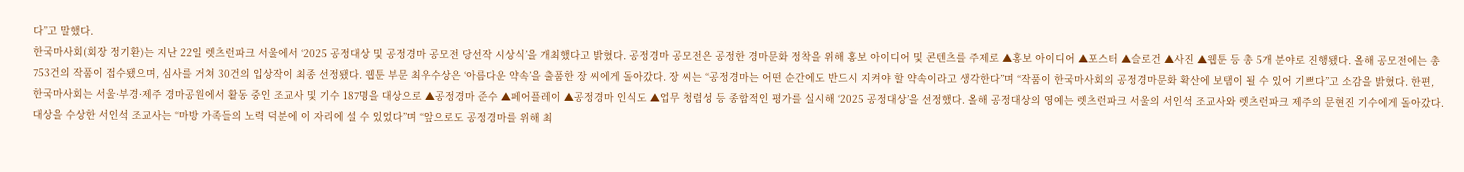다”고 말했다.
한국마사회(회장 정기환)는 지난 22일 렛츠런파크 서울에서 ‘2025 공정대상 및 공정경마 공모전 당선작 시상식’을 개최했다고 밝혔다. 공정경마 공모전은 공정한 경마문화 정착을 위해 홍보 아이디어 및 콘텐츠를 주제로 ▲홍보 아이디어 ▲포스터 ▲슬로건 ▲사진 ▲웹툰 등 총 5개 분야로 진행됐다. 올해 공모전에는 총 753건의 작품이 접수됐으며, 심사를 거쳐 30건의 입상작이 최종 선정됐다. 웹툰 부문 최우수상은 ‘아름다운 약속’을 출품한 장 씨에게 돌아갔다. 장 씨는 “공정경마는 어떤 순간에도 반드시 지켜야 할 약속이라고 생각한다”며 “작품이 한국마사회의 공정경마문화 확산에 보탬이 될 수 있어 기쁘다”고 소감을 밝혔다. 한편, 한국마사회는 서울·부경·제주 경마공원에서 활동 중인 조교사 및 기수 187명을 대상으로 ▲공정경마 준수 ▲페어플레이 ▲공정경마 인식도 ▲업무 청렴성 등 종합적인 평가를 실시해 ‘2025 공정대상’을 선정했다. 올해 공정대상의 영예는 렛츠런파크 서울의 서인석 조교사와 렛츠런파크 제주의 문현진 기수에게 돌아갔다. 대상을 수상한 서인석 조교사는 “마방 가족들의 노력 덕분에 이 자리에 설 수 있었다”며 “앞으로도 공정경마를 위해 최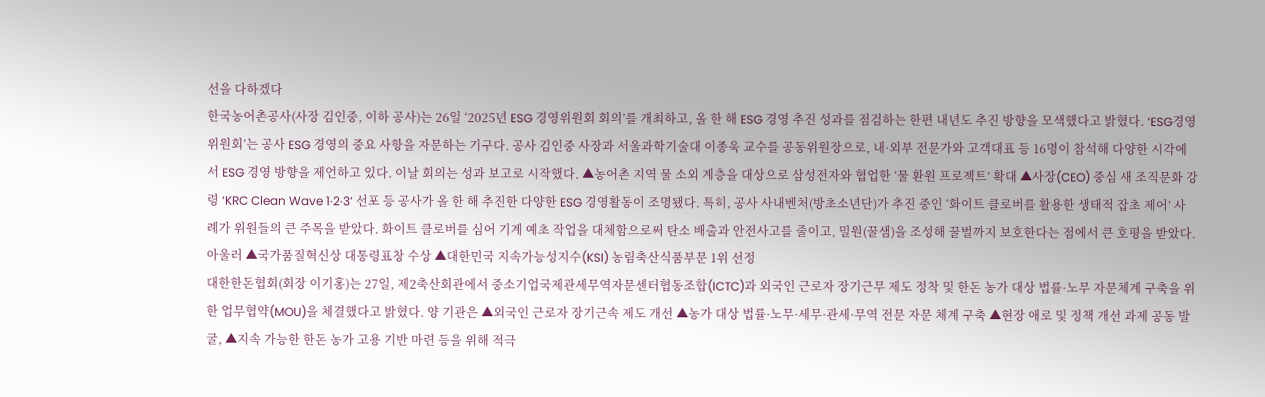선을 다하겠다
한국농어촌공사(사장 김인중, 이하 공사)는 26일 ‘2025년 ESG 경영위원회 회의’를 개최하고, 올 한 해 ESG 경영 추진 성과를 점검하는 한편 내년도 추진 방향을 모색했다고 밝혔다. ‘ESG경영위원회’는 공사 ESG 경영의 중요 사항을 자문하는 기구다. 공사 김인중 사장과 서울과학기술대 이종욱 교수를 공동위원장으로, 내·외부 전문가와 고객대표 등 16명이 참석해 다양한 시각에서 ESG 경영 방향을 제언하고 있다. 이날 회의는 성과 보고로 시작했다. ▲농어촌 지역 물 소외 계층을 대상으로 삼성전자와 협업한 ‘물 환원 프로젝트’ 확대 ▲사장(CEO) 중심 새 조직문화 강령 ‘KRC Clean Wave 1·2·3’ 선포 등 공사가 올 한 해 추진한 다양한 ESG 경영활동이 조명됐다. 특히, 공사 사내벤처(방초소년단)가 추진 중인 ‘화이트 클로버를 활용한 생태적 잡초 제어’ 사례가 위원들의 큰 주목을 받았다. 화이트 클로버를 심어 기계 예초 작업을 대체함으로써 탄소 배출과 안전사고를 줄이고, 밀원(꿀샘)을 조성해 꿀벌까지 보호한다는 점에서 큰 호평을 받았다. 아울러 ▲국가품질혁신상 대통령표창 수상 ▲대한민국 지속가능성지수(KSI) 농림축산식품부문 1위 선정
대한한돈협회(회장 이기홍)는 27일, 제2축산회관에서 중소기업국제관세무역자문센터협동조합(ICTC)과 외국인 근로자 장기근무 제도 정착 및 한돈 농가 대상 법률·노무 자문체계 구축을 위한 업무협약(MOU)을 체결했다고 밝혔다. 양 기관은 ▲외국인 근로자 장기근속 제도 개선 ▲농가 대상 법률·노무·세무·관세·무역 전문 자문 체계 구축 ▲현장 애로 및 정책 개선 과제 공동 발굴, ▲지속 가능한 한돈 농가 고용 기반 마련 등을 위해 적극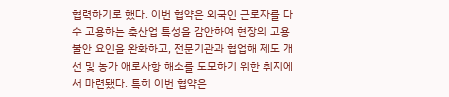협력하기로 했다. 이번 협약은 외국인 근로자를 다수 고용하는 축산업 특성을 감안하여 현장의 고용 불안 요인을 완화하고, 전문기관과 협업해 제도 개선 및 농가 애로사항 해소를 도모하기 위한 취지에서 마련됐다. 특히 이번 협약은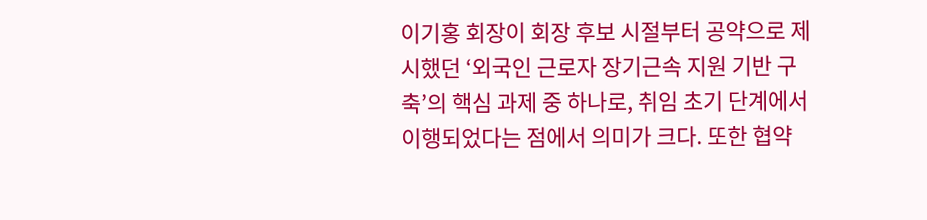이기홍 회장이 회장 후보 시절부터 공약으로 제시했던 ‘외국인 근로자 장기근속 지원 기반 구축’의 핵심 과제 중 하나로, 취임 초기 단계에서 이행되었다는 점에서 의미가 크다. 또한 협약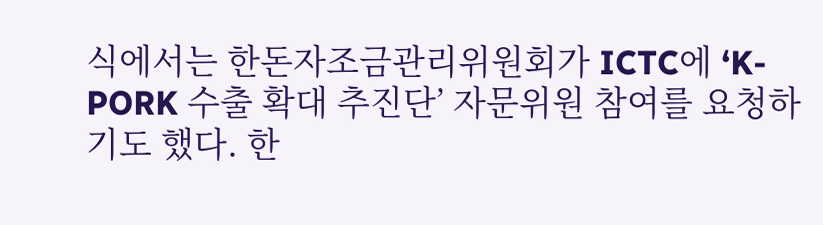식에서는 한돈자조금관리위원회가 ICTC에 ‘K-PORK 수출 확대 추진단’ 자문위원 참여를 요청하기도 했다. 한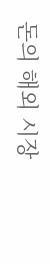돈의 해외 시장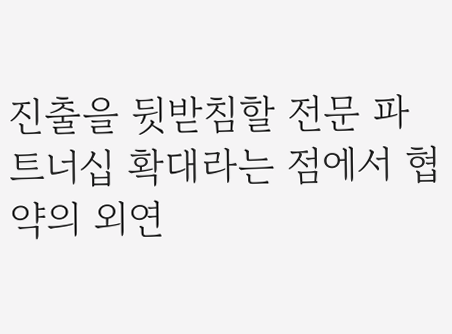진출을 뒷받침할 전문 파트너십 확대라는 점에서 협약의 외연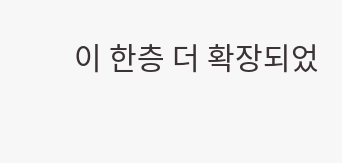이 한층 더 확장되었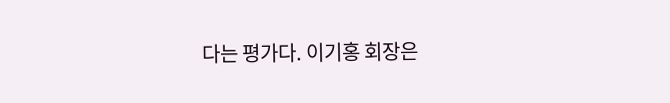다는 평가다. 이기홍 회장은